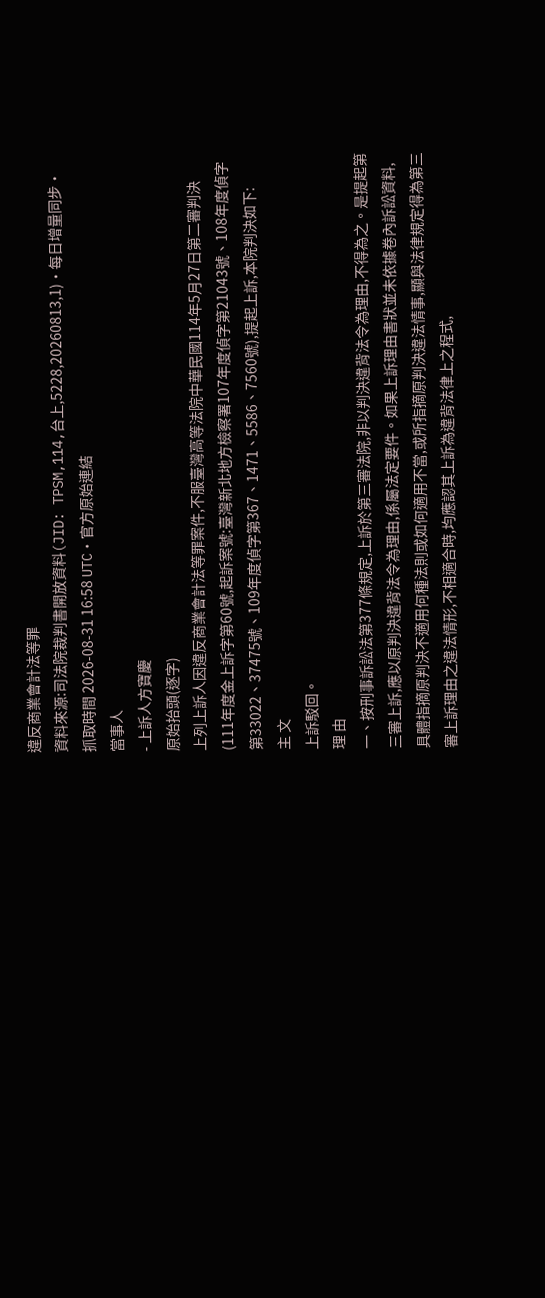違反商業會計法等罪
資料來源:司法院裁判書開放資料(JID: TPSM,114,台上,5228,20260813,1)・每日增量同步・ 抓取時間 2026-08-31 16:58 UTC・官方原始連結
當事人
- 上訴人方寶慶
原始抬頭(逐字)
上列上訴人因違反商業會計法等罪案件,不服臺灣高等法院中華民國114年5月27日第二審判決(111年度金上訴字第60號,起訴案號:臺灣新北地方檢察署107年度偵字第21043號、108年度偵字第33022、37475號、109年度偵字第367、1471、5586、7560號),提起上訴,本院判決如下:
主 文
上訴駁回。
理 由
一、按刑事訴訟法第377條規定,上訴於第三審法院,非以判決違背法令為理由,不得為之。是提起第三審上訴,應以原判決違背法令為理由,係屬法定要件。如果上訴理由書狀並未依據卷內訴訟資料,具體指摘原判決不適用何種法則或如何適用不當,或所指摘原判決違法情事,顯與法律規定得為第三審上訴理由之違法情形,不相適合時,均應認其上訴為違背法律上之程式,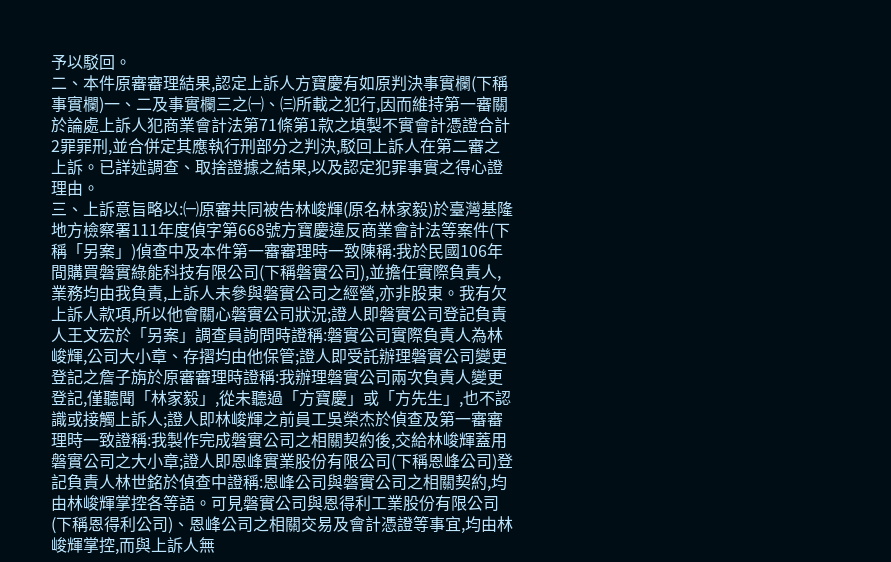予以駁回。
二、本件原審審理結果,認定上訴人方寶慶有如原判決事實欄(下稱事實欄)一、二及事實欄三之㈠、㈢所載之犯行,因而維持第一審關於論處上訴人犯商業會計法第71條第1款之填製不實會計憑證合計2罪罪刑,並合併定其應執行刑部分之判決,駁回上訴人在第二審之上訴。已詳述調查、取捨證據之結果,以及認定犯罪事實之得心證理由。
三、上訴意旨略以:㈠原審共同被告林峻輝(原名林家毅)於臺灣基隆地方檢察署111年度偵字第668號方寶慶違反商業會計法等案件(下稱「另案」)偵查中及本件第一審審理時一致陳稱:我於民國106年間購買磐實綠能科技有限公司(下稱磐實公司),並擔任實際負責人,業務均由我負責,上訴人未參與磐實公司之經營,亦非股東。我有欠上訴人款項,所以他會關心磐實公司狀況;證人即磐實公司登記負責人王文宏於「另案」調查員詢問時證稱:磐實公司實際負責人為林峻輝,公司大小章、存摺均由他保管;證人即受託辦理磐實公司變更登記之詹子旃於原審審理時證稱:我辦理磐實公司兩次負責人變更登記,僅聽聞「林家毅」,從未聽過「方寶慶」或「方先生」,也不認識或接觸上訴人;證人即林峻輝之前員工吳榮杰於偵查及第一審審理時一致證稱:我製作完成磐實公司之相關契約後,交給林峻輝蓋用磐實公司之大小章;證人即恩峰實業股份有限公司(下稱恩峰公司)登記負責人林世銘於偵查中證稱:恩峰公司與磐實公司之相關契約,均由林峻輝掌控各等語。可見磐實公司與恩得利工業股份有限公司(下稱恩得利公司)、恩峰公司之相關交易及會計憑證等事宜,均由林峻輝掌控,而與上訴人無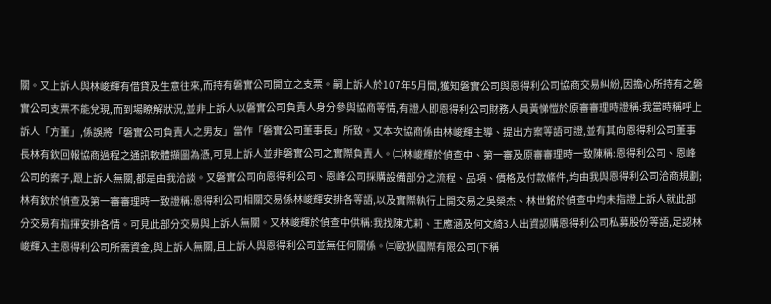關。又上訴人與林峻輝有借貸及生意往來,而持有磐實公司開立之支票。嗣上訴人於107年5月間,獲知磐實公司與恩得利公司協商交易糾紛,因擔心所持有之磐實公司支票不能兌現,而到場瞭解狀況,並非上訴人以磐實公司負責人身分參與協商等情,有證人即恩得利公司財務人員黃悌愷於原審審理時證稱:我當時稱呼上訴人「方董」,係誤將「磐實公司負責人之男友」當作「磐實公司董事長」所致。又本次協商係由林峻輝主導、提出方案等語可證,並有其向恩得利公司董事長林有欽回報協商過程之通訊軟體擷圖為憑,可見上訴人並非磐實公司之實際負責人。㈡林峻輝於偵查中、第一審及原審審理時一致陳稱:恩得利公司、恩峰公司的案子,跟上訴人無關,都是由我洽談。又磐實公司向恩得利公司、恩峰公司採購設備部分之流程、品項、價格及付款條件,均由我與恩得利公司洽商規劃;林有欽於偵查及第一審審理時一致證稱:恩得利公司相關交易係林峻輝安排各等語,以及實際執行上開交易之吳榮杰、林世銘於偵查中均未指證上訴人就此部分交易有指揮安排各情。可見此部分交易與上訴人無關。又林峻輝於偵查中供稱:我找陳尤莉、王應涵及何文綺3人出資認購恩得利公司私募股份等語,足認林峻輝入主恩得利公司所需資金,與上訴人無關,且上訴人與恩得利公司並無任何關係。㈢歐狄國際有限公司(下稱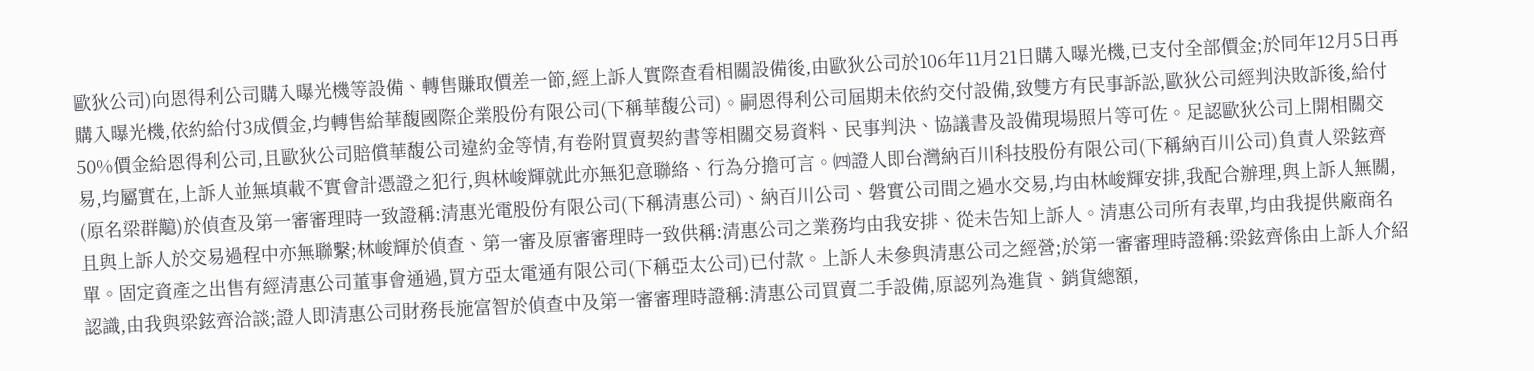歐狄公司)向恩得利公司購入曝光機等設備、轉售賺取價差一節,經上訴人實際查看相關設備後,由歐狄公司於106年11月21日購入曝光機,已支付全部價金;於同年12月5日再購入曝光機,依約給付3成價金,均轉售給華馥國際企業股份有限公司(下稱華馥公司)。嗣恩得利公司屆期未依約交付設備,致雙方有民事訴訟,歐狄公司經判決敗訴後,給付50%價金給恩得利公司,且歐狄公司賠償華馥公司違約金等情,有卷附買賣契約書等相關交易資料、民事判決、協議書及設備現場照片等可佐。足認歐狄公司上開相關交易,均屬實在,上訴人並無填載不實會計憑證之犯行,與林峻輝就此亦無犯意聯絡、行為分擔可言。㈣證人即台灣納百川科技股份有限公司(下稱納百川公司)負責人梁鉉齊(原名梁群䖁)於偵查及第一審審理時一致證稱:清惠光電股份有限公司(下稱清惠公司)、納百川公司、磐實公司間之過水交易,均由林峻輝安排,我配合辦理,與上訴人無關,且與上訴人於交易過程中亦無聯繫;林峻輝於偵查、第一審及原審審理時一致供稱:清惠公司之業務均由我安排、從未告知上訴人。清惠公司所有表單,均由我提供廠商名單。固定資產之出售有經清惠公司董事會通過,買方亞太電通有限公司(下稱亞太公司)已付款。上訴人未參與清惠公司之經營;於第一審審理時證稱:梁鉉齊係由上訴人介紹認識,由我與梁鉉齊洽談;證人即清惠公司財務長施富智於偵查中及第一審審理時證稱:清惠公司買賣二手設備,原認列為進貨、銷貨總額,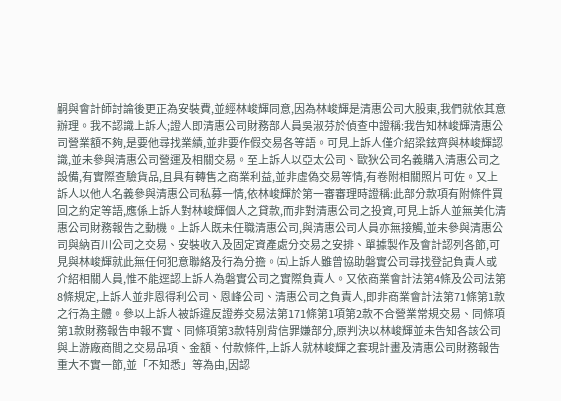嗣與會計師討論後更正為安裝費,並經林峻輝同意,因為林峻輝是清惠公司大股東,我們就依其意辦理。我不認識上訴人;證人即清惠公司財務部人員吳淑芬於偵查中證稱:我告知林峻輝清惠公司營業額不夠,是要他尋找業績,並非要作假交易各等語。可見上訴人僅介紹梁鉉齊與林峻輝認識,並未參與清惠公司營運及相關交易。至上訴人以亞太公司、歐狄公司名義購入清惠公司之設備,有實際查驗貨品,且具有轉售之商業利益,並非虛偽交易等情,有卷附相關照片可佐。又上訴人以他人名義參與清惠公司私募一情,依林峻輝於第一審審理時證稱:此部分款項有附條件買回之約定等語,應係上訴人對林峻輝個人之貸款,而非對清惠公司之投資,可見上訴人並無美化清惠公司財務報告之動機。上訴人既未任職清惠公司,與清惠公司人員亦無接觸,並未參與清惠公司與納百川公司之交易、安裝收入及固定資產處分交易之安排、單據製作及會計認列各節,可見與林峻輝就此無任何犯意聯絡及行為分擔。㈤上訴人雖曾協助磐實公司尋找登記負責人或介紹相關人員,惟不能逕認上訴人為磐實公司之實際負責人。又依商業會計法第4條及公司法第8條規定,上訴人並非恩得利公司、恩峰公司、清惠公司之負責人,即非商業會計法第71條第1款之行為主體。參以上訴人被訴違反證券交易法第171條第1項第2款不合營業常規交易、同條項第1款財務報告申報不實、同條項第3款特別背信罪嫌部分,原判決以林峻輝並未告知各該公司與上游廠商間之交易品項、金額、付款條件,上訴人就林峻輝之套現計畫及清惠公司財務報告重大不實一節,並「不知悉」等為由,因認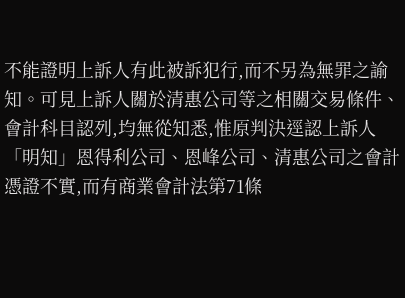不能證明上訴人有此被訴犯行,而不另為無罪之諭知。可見上訴人關於清惠公司等之相關交易條件、會計科目認列,均無從知悉,惟原判決逕認上訴人「明知」恩得利公司、恩峰公司、清惠公司之會計憑證不實,而有商業會計法第71條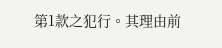第1款之犯行。其理由前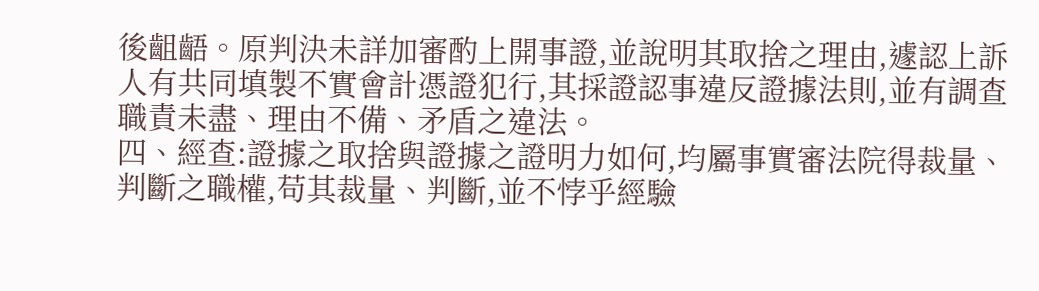後齟齬。原判決未詳加審酌上開事證,並說明其取捨之理由,遽認上訴人有共同填製不實會計憑證犯行,其採證認事違反證據法則,並有調查職責未盡、理由不備、矛盾之違法。
四、經查:證據之取捨與證據之證明力如何,均屬事實審法院得裁量、判斷之職權,苟其裁量、判斷,並不悖乎經驗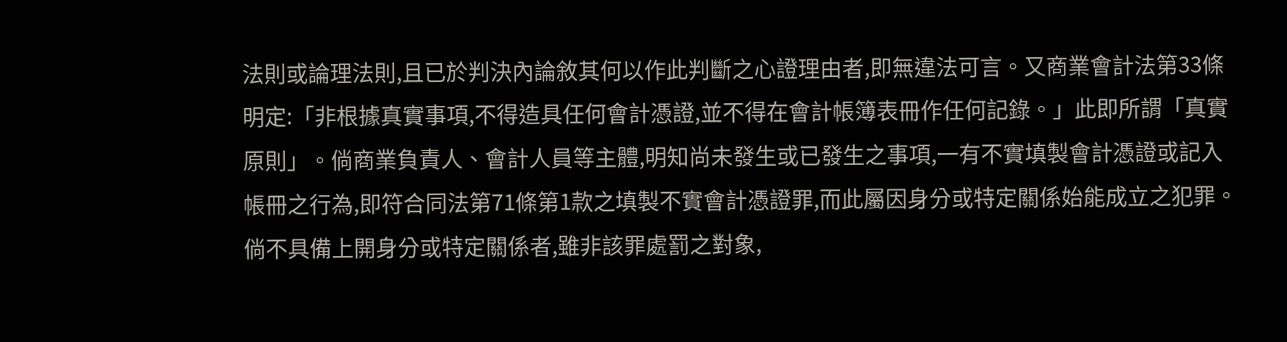法則或論理法則,且已於判決內論敘其何以作此判斷之心證理由者,即無違法可言。又商業會計法第33條明定:「非根據真實事項,不得造具任何會計憑證,並不得在會計帳簿表冊作任何記錄。」此即所謂「真實原則」。倘商業負責人、會計人員等主體,明知尚未發生或已發生之事項,一有不實填製會計憑證或記入帳冊之行為,即符合同法第71條第1款之填製不實會計憑證罪,而此屬因身分或特定關係始能成立之犯罪。倘不具備上開身分或特定關係者,雖非該罪處罰之對象,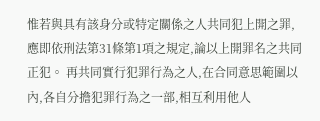惟若與具有該身分或特定關係之人共同犯上開之罪,應即依刑法第31條第1項之規定,論以上開罪名之共同正犯。 再共同實行犯罪行為之人,在合同意思範圍以內,各自分擔犯罪行為之一部,相互利用他人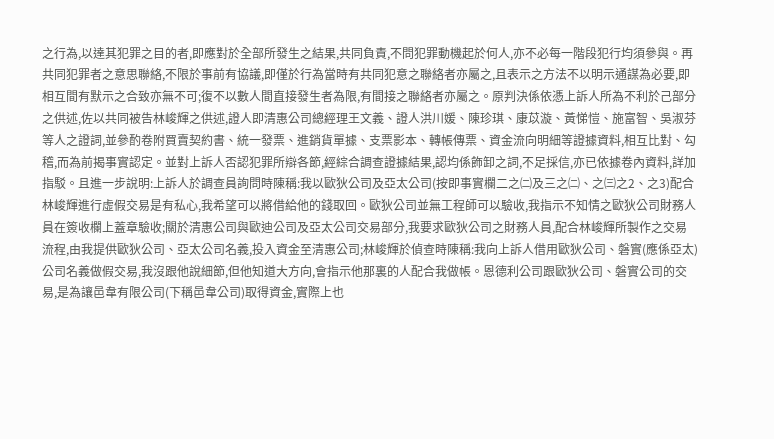之行為,以達其犯罪之目的者,即應對於全部所發生之結果,共同負責,不問犯罪動機起於何人,亦不必每一階段犯行均須參與。再共同犯罪者之意思聯絡,不限於事前有協議,即僅於行為當時有共同犯意之聯絡者亦屬之,且表示之方法不以明示通謀為必要,即相互間有默示之合致亦無不可;復不以數人間直接發生者為限,有間接之聯絡者亦屬之。原判決係依憑上訴人所為不利於己部分之供述,佐以共同被告林峻輝之供述,證人即清惠公司總經理王文義、證人洪川媛、陳珍琪、康苡漩、黃悌愷、施富智、吳淑芬等人之證詞,並參酌卷附買賣契約書、統一發票、進銷貨單據、支票影本、轉帳傳票、資金流向明細等證據資料,相互比對、勾稽,而為前揭事實認定。並對上訴人否認犯罪所辯各節,經綜合調查證據結果,認均係飾卸之詞,不足採信,亦已依據卷內資料,詳加指駁。且進一步說明:上訴人於調查員詢問時陳稱:我以歐狄公司及亞太公司(按即事實欄二之㈡及三之㈡、之㈢之2、之3)配合林峻輝進行虛假交易是有私心,我希望可以將借給他的錢取回。歐狄公司並無工程師可以驗收,我指示不知情之歐狄公司財務人員在簽收欄上蓋章驗收;關於清惠公司與歐迪公司及亞太公司交易部分,我要求歐狄公司之財務人員,配合林峻輝所製作之交易流程,由我提供歐狄公司、亞太公司名義,投入資金至清惠公司;林峻輝於偵查時陳稱:我向上訴人借用歐狄公司、磐實(應係亞太)公司名義做假交易,我沒跟他說細節,但他知道大方向,會指示他那裏的人配合我做帳。恩德利公司跟歐狄公司、磐實公司的交易,是為讓邑韋有限公司(下稱邑韋公司)取得資金,實際上也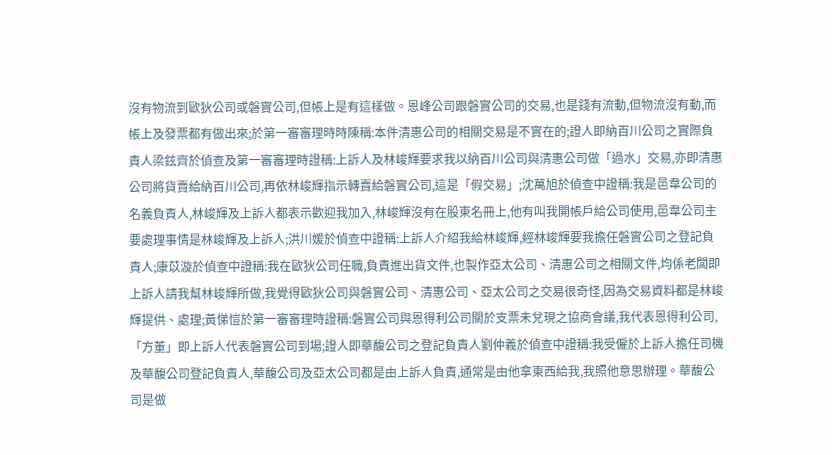沒有物流到歐狄公司或磐實公司,但帳上是有這樣做。恩峰公司跟磐實公司的交易,也是錢有流動,但物流沒有動,而帳上及發票都有做出來;於第一審審理時時陳稱:本件清惠公司的相關交易是不實在的;證人即納百川公司之實際負責人梁鉉齊於偵查及第一審審理時證稱:上訴人及林峻輝要求我以納百川公司與清惠公司做「過水」交易,亦即清惠公司將貨賣給納百川公司,再依林峻輝指示轉賣給磐實公司,這是「假交易」;沈萬旭於偵查中證稱:我是邑韋公司的名義負責人,林峻輝及上訴人都表示歡迎我加入,林峻輝沒有在股東名冊上,他有叫我開帳戶給公司使用,邑韋公司主要處理事情是林峻輝及上訴人;洪川媛於偵查中證稱:上訴人介紹我給林峻輝,經林峻輝要我擔任磐實公司之登記負責人;康苡漩於偵查中證稱:我在歐狄公司任職,負責進出貨文件,也製作亞太公司、清惠公司之相關文件,均係老闆即上訴人請我幫林峻輝所做,我覺得歐狄公司與磐實公司、清惠公司、亞太公司之交易很奇怪,因為交易資料都是林峻輝提供、處理;黃悌愷於第一審審理時證稱:磐實公司與恩得利公司關於支票未兌現之協商會議,我代表恩得利公司,「方董」即上訴人代表磐實公司到場;證人即華馥公司之登記負責人劉仲義於偵查中證稱:我受僱於上訴人擔任司機及華馥公司登記負責人,華馥公司及亞太公司都是由上訴人負責,通常是由他拿東西給我,我照他意思辦理。華馥公司是做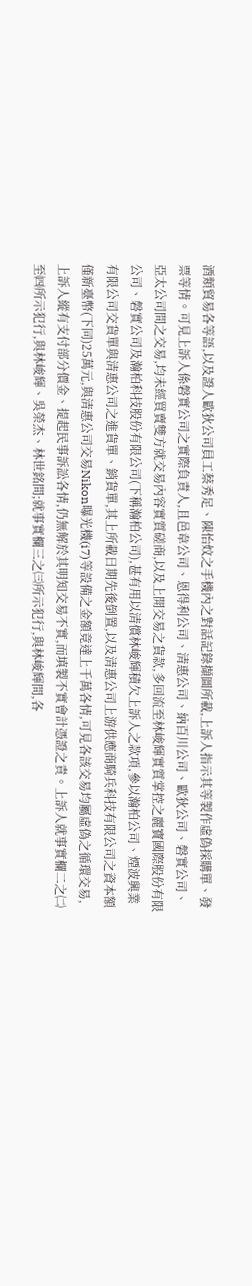酒類貿易各等語,以及證人歐狄公司員工蔡秀足、陳怡妏之手機內之對話記錄擷圖所載,上訴人指示其等製作虛偽採購單、發票等情。可見上訴人係磐實公司之實際負責人,且邑韋公司、恩得利公司、清惠公司、納百川公司、歐狄公司、磐實公司、亞太公司間之交易,均未經買賣雙方就交易內容實質磋商,以及上開交易之貨款,多回流至林峻輝實質掌控之麗寶國際股份有限公司、磐實公司及瀚柏科技股份有限公司(下稱瀚柏公司),甚有用以清償林峻輝積欠上訴人之款項,參以瀚柏公司、煙波興業有限公司交貨單與清惠公司之進貨單、銷貨單,其上所載日期先後倒置,以及清惠公司上游供應商騎兵科技有限公司之資本額僅新臺幣(下同)25萬元,與清惠公司交易Nikon曝光機(i7)等設備之金額竟達上千萬各情,可見各該交易均屬虛偽之循環交易,上訴人縱有支付部分價金、提起民事訴訟各情,仍無解於其明知交易不實,而填製不實會計憑證之責。上訴人就事實欄二之㈡至㈣所示犯行,與林峻輝、吳榮杰、林世銘間;就事實欄三之㈢所示犯行,與林峻輝間,各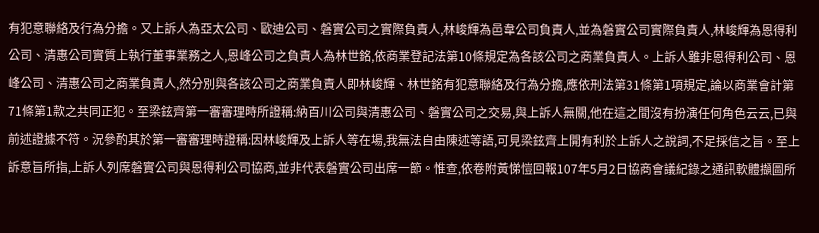有犯意聯絡及行為分擔。又上訴人為亞太公司、歐迪公司、磐實公司之實際負責人,林峻輝為邑韋公司負責人,並為磐實公司實際負責人,林峻輝為恩得利公司、清惠公司實質上執行董事業務之人,恩峰公司之負責人為林世銘,依商業登記法第10條規定為各該公司之商業負責人。上訴人雖非恩得利公司、恩峰公司、清惠公司之商業負責人,然分別與各該公司之商業負責人即林峻輝、林世銘有犯意聯絡及行為分擔,應依刑法第31條第1項規定,論以商業會計第71條第1款之共同正犯。至梁鉉齊第一審審理時所證稱:納百川公司與清惠公司、磐實公司之交易,與上訴人無關,他在這之間沒有扮演任何角色云云,已與前述證據不符。況參酌其於第一審審理時證稱:因林峻輝及上訴人等在場,我無法自由陳述等語,可見梁鉉齊上開有利於上訴人之說詞,不足採信之旨。至上訴意旨所指,上訴人列席磐實公司與恩得利公司協商,並非代表磐實公司出席一節。惟查,依卷附黃悌愷回報107年5月2日協商會議紀錄之通訊軟體擷圖所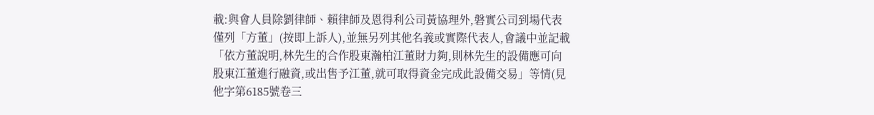載:與會人員除劉律師、賴律師及恩得利公司黃協理外,磐實公司到場代表僅列「方董」(按即上訴人),並無另列其他名義或實際代表人,會議中並記載「依方董說明,林先生的合作股東瀚柏江董財力夠,則林先生的設備應可向股東江董進行融資,或出售予江董,就可取得資金完成此設備交易」等情(見他字第6185號卷三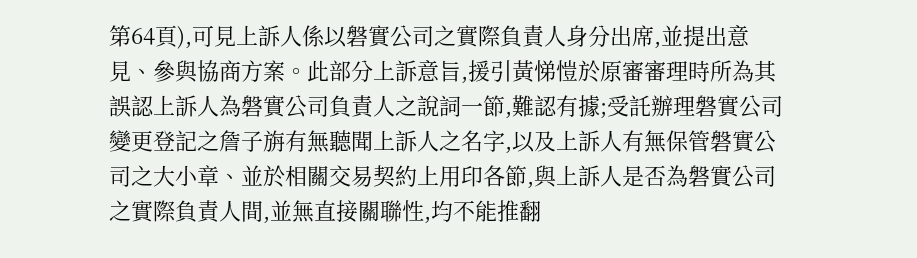第64頁),可見上訴人係以磐實公司之實際負責人身分出席,並提出意見、參與協商方案。此部分上訴意旨,援引黃悌愷於原審審理時所為其誤認上訴人為磐實公司負責人之說詞一節,難認有據;受託辦理磐實公司變更登記之詹子旃有無聽聞上訴人之名字,以及上訴人有無保管磐實公司之大小章、並於相關交易契約上用印各節,與上訴人是否為磐實公司之實際負責人間,並無直接關聯性,均不能推翻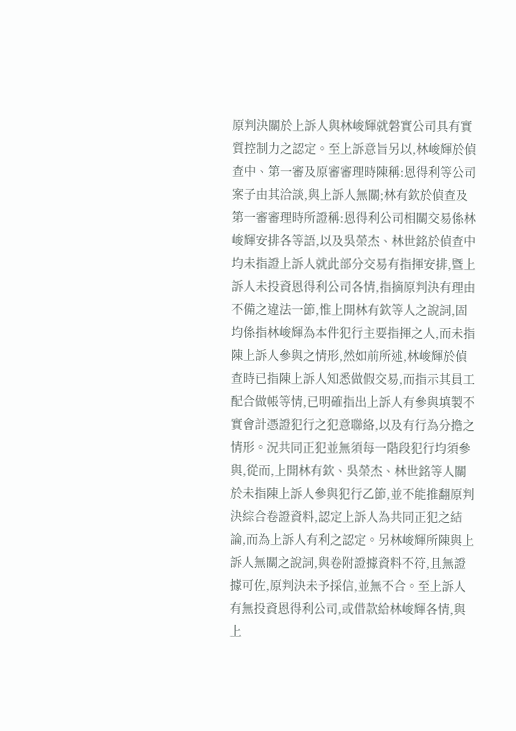原判決關於上訴人與林峻輝就磐實公司具有實質控制力之認定。至上訴意旨另以,林峻輝於偵查中、第一審及原審審理時陳稱:恩得利等公司案子由其洽談,與上訴人無關;林有欽於偵查及第一審審理時所證稱:恩得利公司相關交易係林峻輝安排各等語,以及吳榮杰、林世銘於偵查中均未指證上訴人就此部分交易有指揮安排,暨上訴人未投資恩得利公司各情,指摘原判決有理由不備之違法一節,惟上開林有欽等人之說詞,固均係指林峻輝為本件犯行主要指揮之人,而未指陳上訴人參與之情形,然如前所述,林峻輝於偵查時已指陳上訴人知悉做假交易,而指示其員工配合做帳等情,已明確指出上訴人有參與填製不實會計憑證犯行之犯意聯絡,以及有行為分擔之情形。況共同正犯並無須每一階段犯行均須參與,從而,上開林有欽、吳榮杰、林世銘等人關於未指陳上訴人參與犯行乙節,並不能推翻原判決綜合卷證資料,認定上訴人為共同正犯之結論,而為上訴人有利之認定。另林峻輝所陳與上訴人無關之說詞,與卷附證據資料不符,且無證據可佐,原判決未予採信,並無不合。至上訴人有無投資恩得利公司,或借款給林峻輝各情,與上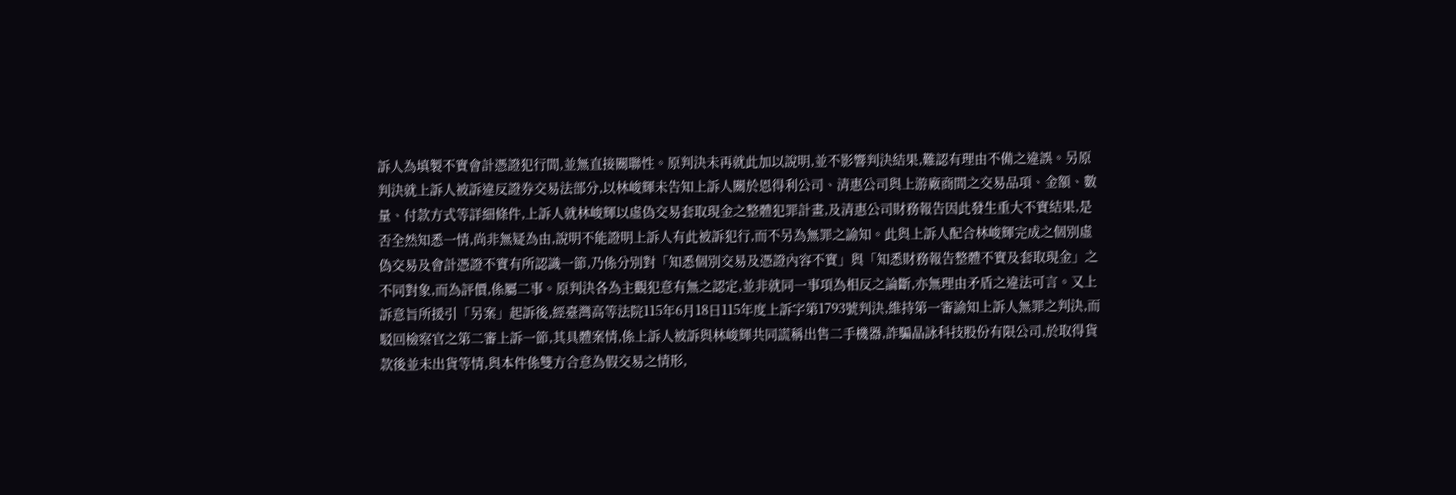訴人為填製不實會計憑證犯行間,並無直接關聯性。原判決未再就此加以說明,並不影響判決結果,難認有理由不備之違誤。另原判決就上訴人被訴違反證券交易法部分,以林峻輝未告知上訴人關於恩得利公司、清惠公司與上游廠商間之交易品項、金額、數量、付款方式等詳細條件,上訴人就林峻輝以虛偽交易套取現金之整體犯罪計畫,及清惠公司財務報告因此發生重大不實結果,是否全然知悉一情,尚非無疑為由,說明不能證明上訴人有此被訴犯行,而不另為無罪之諭知。此與上訴人配合林峻輝完成之個別虛偽交易及會計憑證不實有所認識一節,乃係分別對「知悉個別交易及憑證內容不實」與「知悉財務報告整體不實及套取現金」之不同對象,而為評價,係屬二事。原判決各為主觀犯意有無之認定,並非就同一事項為相反之論斷,亦無理由矛盾之違法可言。又上訴意旨所援引「另案」起訴後,經臺灣高等法院115年6月18日115年度上訴字第1793號判決,維持第一審諭知上訴人無罪之判決,而駁回檢察官之第二審上訴一節,其具體案情,係上訴人被訴與林峻輝共同謊稱出售二手機器,詐騙晶詠科技股份有限公司,於取得貨款後並未出貨等情,與本件係雙方合意為假交易之情形,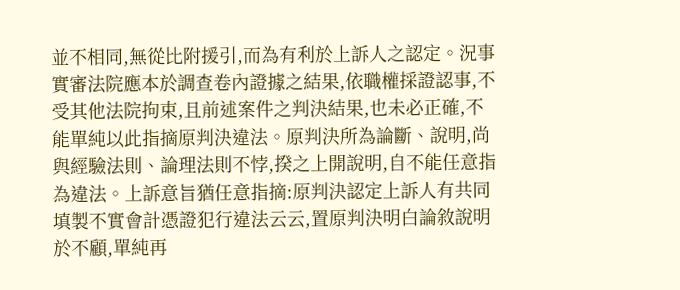並不相同,無從比附援引,而為有利於上訴人之認定。況事實審法院應本於調查卷內證據之結果,依職權採證認事,不受其他法院拘束,且前述案件之判決結果,也未必正確,不能單純以此指摘原判決違法。原判決所為論斷、說明,尚與經驗法則、論理法則不悖,揆之上開說明,自不能任意指為違法。上訴意旨猶任意指摘:原判決認定上訴人有共同填製不實會計憑證犯行違法云云,置原判決明白論敘說明於不顧,單純再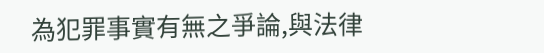為犯罪事實有無之爭論,與法律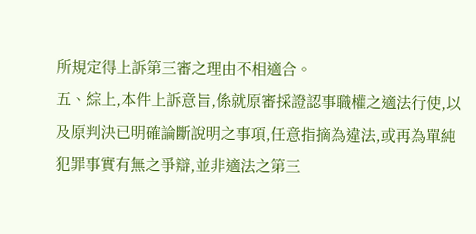所規定得上訴第三審之理由不相適合。
五、綜上,本件上訴意旨,係就原審採證認事職權之適法行使,以及原判決已明確論斷說明之事項,任意指摘為違法,或再為單純犯罪事實有無之爭辯,並非適法之第三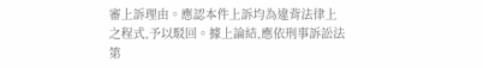審上訴理由。應認本件上訴均為違背法律上之程式,予以駁回。據上論結,應依刑事訴訟法第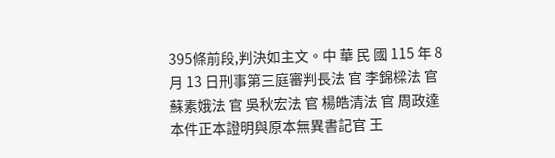395條前段,判決如主文。中 華 民 國 115 年 8 月 13 日刑事第三庭審判長法 官 李錦樑法 官 蘇素娥法 官 吳秋宏法 官 楊皓清法 官 周政達本件正本證明與原本無異書記官 王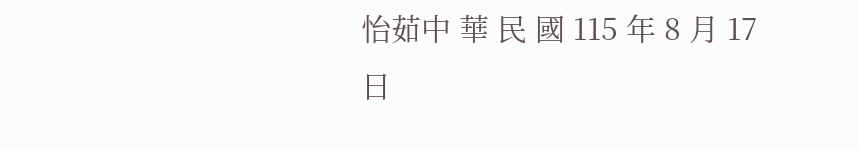怡茹中 華 民 國 115 年 8 月 17 日